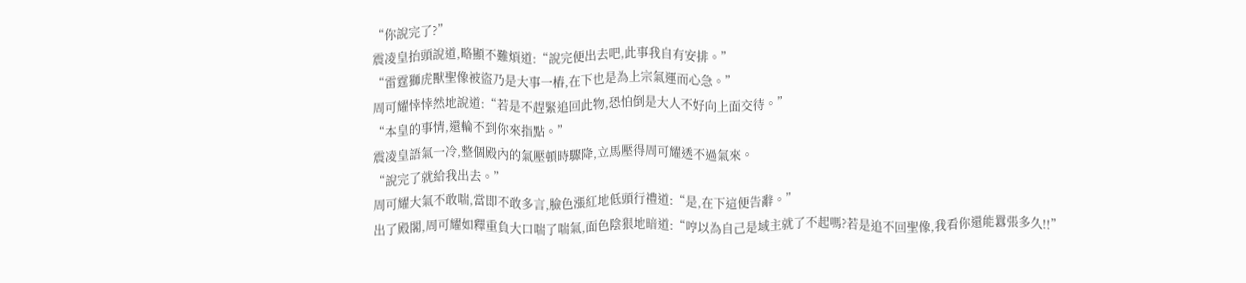“你說完了?”
震凌皇抬頭說道,略顯不難煩道:“說完便出去吧,此事我自有安排。”
“雷霆獅虎獸聖像被盜乃是大事一樁,在下也是為上宗氣運而心急。”
周可耀悻悻然地說道:“若是不趕緊追回此物,恐怕倒是大人不好向上面交待。”
“本皇的事情,還輪不到你來指點。”
震凌皇語氣一冷,整個殿內的氣壓頓時驟降,立馬壓得周可耀透不過氣來。
“說完了就給我出去。”
周可耀大氣不敢喘,當即不敢多言,臉色漲紅地低頭行禮道:“是,在下這便告辭。”
出了殿閣,周可耀如釋重負大口喘了喘氣,面色陰狠地暗道:“哼以為自己是域主就了不起嗎?若是追不回聖像,我看你還能囂張多久!!”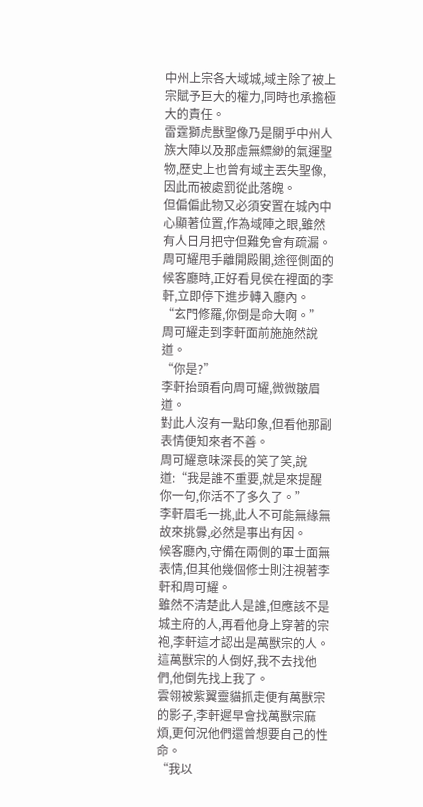中州上宗各大域城,域主除了被上宗賦予巨大的權力,同時也承擔極大的責任。
雷霆獅虎獸聖像乃是關乎中州人族大陣以及那虛無縹緲的氣運聖物,歷史上也曾有域主丟失聖像,因此而被處罰從此落魄。
但偏偏此物又必須安置在城內中心顯著位置,作為域陣之眼,雖然有人日月把守但難免會有疏漏。
周可耀甩手離開殿閣,途徑側面的候客廳時,正好看見侯在裡面的李軒,立即停下進步轉入廳內。
“玄門修羅,你倒是命大啊。”
周可耀走到李軒面前施施然說道。
“你是?”
李軒抬頭看向周可耀,微微皺眉道。
對此人沒有一點印象,但看他那副表情便知來者不善。
周可耀意味深長的笑了笑,說道:“我是誰不重要,就是來提醒你一句,你活不了多久了。”
李軒眉毛一挑,此人不可能無緣無故來挑釁,必然是事出有因。
候客廳內,守備在兩側的軍士面無表情,但其他幾個修士則注視著李軒和周可耀。
雖然不清楚此人是誰,但應該不是城主府的人,再看他身上穿著的宗袍,李軒這才認出是萬獸宗的人。
這萬獸宗的人倒好,我不去找他們,他倒先找上我了。
雲翎被紫翼靈貓抓走便有萬獸宗的影子,李軒遲早會找萬獸宗麻煩,更何況他們還曾想要自己的性命。
“我以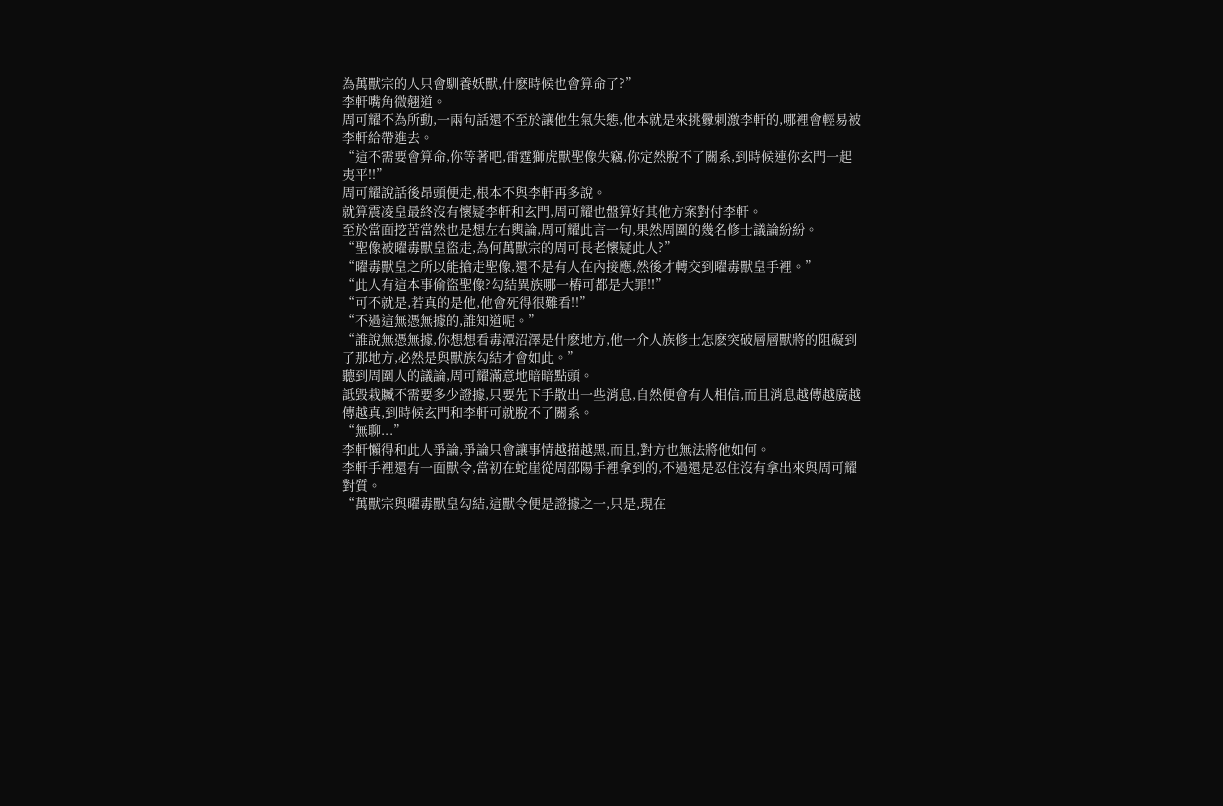為萬獸宗的人只會馴養妖獸,什麽時候也會算命了?”
李軒嘴角微翹道。
周可耀不為所動,一兩句話還不至於讓他生氣失態,他本就是來挑釁刺激李軒的,哪裡會輕易被李軒給帶進去。
“這不需要會算命,你等著吧,雷霆獅虎獸聖像失竊,你定然脫不了關系,到時候連你玄門一起夷平!!”
周可耀說話後昂頭便走,根本不與李軒再多說。
就算震凌皇最終沒有懷疑李軒和玄門,周可耀也盤算好其他方案對付李軒。
至於當面挖苦當然也是想左右輿論,周可耀此言一句,果然周圍的幾名修士議論紛紛。
“聖像被曜毒獸皇盜走,為何萬獸宗的周可長老懷疑此人?”
“曜毒獸皇之所以能搶走聖像,還不是有人在內接應,然後才轉交到曜毒獸皇手裡。”
“此人有這本事偷盜聖像?勾結異族哪一樁可都是大罪!!”
“可不就是,若真的是他,他會死得很難看!!”
“不過這無憑無據的,誰知道呢。”
“誰說無憑無據,你想想看毒潭沼澤是什麽地方,他一介人族修士怎麽突破層層獸將的阻礙到了那地方,必然是與獸族勾結才會如此。”
聽到周圍人的議論,周可耀滿意地暗暗點頭。
詆毀栽贓不需要多少證據,只要先下手散出一些消息,自然便會有人相信,而且消息越傳越廣越傳越真,到時候玄門和李軒可就脫不了關系。
“無聊...”
李軒懶得和此人爭論,爭論只會讓事情越描越黑,而且,對方也無法將他如何。
李軒手裡還有一面獸令,當初在蛇崖從周邵陽手裡拿到的,不過還是忍住沒有拿出來與周可耀對質。
“萬獸宗與曜毒獸皇勾結,這獸令便是證據之一,只是,現在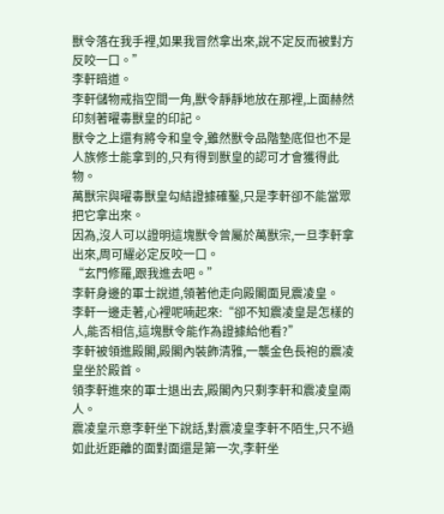獸令落在我手裡,如果我冒然拿出來,說不定反而被對方反咬一口。”
李軒暗道。
李軒儲物戒指空間一角,獸令靜靜地放在那裡,上面赫然印刻著曜毒獸皇的印記。
獸令之上還有將令和皇令,雖然獸令品階墊底但也不是人族修士能拿到的,只有得到獸皇的認可才會獲得此物。
萬獸宗與曜毒獸皇勾結證據確鑿,只是李軒卻不能當眾把它拿出來。
因為,沒人可以證明這塊獸令曾屬於萬獸宗,一旦李軒拿出來,周可耀必定反咬一口。
“玄門修羅,跟我進去吧。”
李軒身邊的軍士說道,領著他走向殿閣面見震凌皇。
李軒一邊走著,心裡呢喃起來:“卻不知震凌皇是怎樣的人,能否相信,這塊獸令能作為證據給他看?”
李軒被領進殿閣,殿閣內裝飾清雅,一襲金色長袍的震凌皇坐於殿首。
領李軒進來的軍士退出去,殿閣內只剩李軒和震凌皇兩人。
震凌皇示意李軒坐下說話,對震凌皇李軒不陌生,只不過如此近距離的面對面還是第一次,李軒坐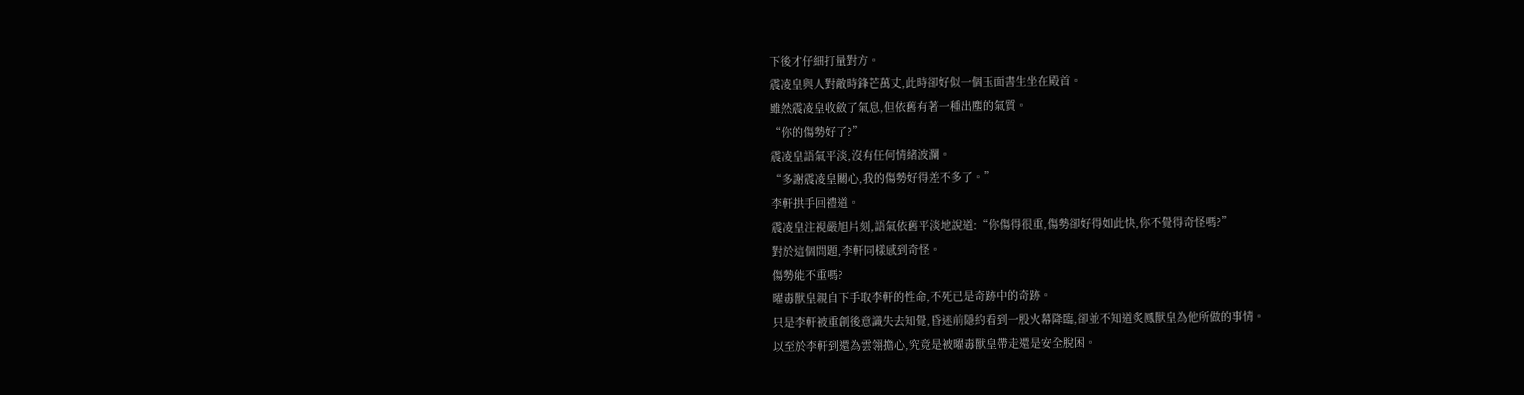下後才仔細打量對方。
震凌皇與人對敵時鋒芒萬丈,此時卻好似一個玉面書生坐在殿首。
雖然震凌皇收斂了氣息,但依舊有著一種出塵的氣質。
“你的傷勢好了?”
震凌皇語氣平淡,沒有任何情緒波瀾。
“多謝震凌皇關心,我的傷勢好得差不多了。”
李軒拱手回禮道。
震凌皇注視嚴旭片刻,語氣依舊平淡地說道:“你傷得很重,傷勢卻好得如此快,你不覺得奇怪嗎?”
對於這個問題,李軒同樣感到奇怪。
傷勢能不重嗎?
曜毒獸皇親自下手取李軒的性命,不死已是奇跡中的奇跡。
只是李軒被重創後意識失去知覺,昏迷前隱約看到一股火幕降臨,卻並不知道炙鳳獸皇為他所做的事情。
以至於李軒到還為雲翎擔心,究竟是被曜毒獸皇帶走還是安全脫困。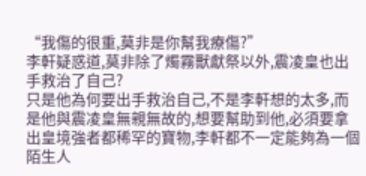“我傷的很重,莫非是你幫我療傷?”
李軒疑惑道,莫非除了燭霧獸獻祭以外,震凌皇也出手救治了自己?
只是他為何要出手救治自己,不是李軒想的太多,而是他與震凌皇無親無故的,想要幫助到他,必須要拿出皇境強者都稀罕的寶物,李軒都不一定能夠為一個陌生人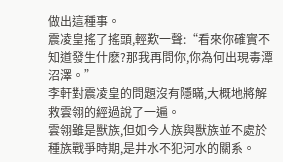做出這種事。
震凌皇搖了搖頭,輕歎一聲:“看來你確實不知道發生什麽?那我再問你,你為何出現毒潭沼澤。”
李軒對震凌皇的問題沒有隱瞞,大概地將解救雲翎的經過說了一遍。
雲翎雖是獸族,但如今人族與獸族並不處於種族戰爭時期,是井水不犯河水的關系。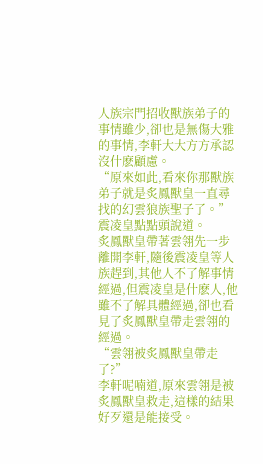人族宗門招收獸族弟子的事情雖少,卻也是無傷大雅的事情,李軒大大方方承認沒什麽顧慮。
“原來如此,看來你那獸族弟子就是炙鳳獸皇一直尋找的幻雲狼族聖子了。”
震凌皇點點頭說道。
炙鳳獸皇帶著雲翎先一步離開李軒,隨後震凌皇等人族趕到,其他人不了解事情經過,但震凌皇是什麽人,他雖不了解具體經過,卻也看見了炙鳳獸皇帶走雲翎的經過。
“雲翎被炙鳳獸皇帶走了?”
李軒呢喃道,原來雲翎是被炙鳳獸皇救走,這樣的結果好歹還是能接受。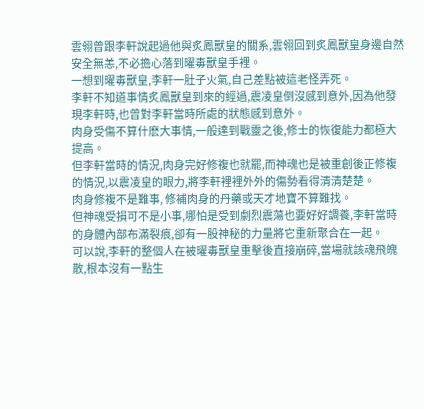雲翎曾跟李軒說起過他與炙鳳獸皇的關系,雲翎回到炙鳳獸皇身邊自然安全無恙,不必擔心落到曜毒獸皇手裡。
一想到曜毒獸皇,李軒一肚子火氣,自己差點被這老怪弄死。
李軒不知道事情炙鳳獸皇到來的經過,震凌皇倒沒感到意外,因為他發現李軒時,也曾對李軒當時所處的狀態感到意外。
肉身受傷不算什麽大事情,一般達到戰靈之後,修士的恢復能力都極大提高。
但李軒當時的情況,肉身完好修複也就罷,而神魂也是被重創後正修複的情況,以震凌皇的眼力,將李軒裡裡外外的傷勢看得清清楚楚。
肉身修複不是難事, 修補肉身的丹藥或天才地寶不算難找。
但神魂受損可不是小事,哪怕是受到劇烈震蕩也要好好調養,李軒當時的身體內部布滿裂痕,卻有一股神秘的力量將它重新聚合在一起。
可以說,李軒的整個人在被曜毒獸皇重擊後直接崩碎,當場就該魂飛魄散,根本沒有一點生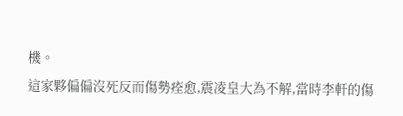機。
這家夥偏偏沒死反而傷勢痊愈,震凌皇大為不解,當時李軒的傷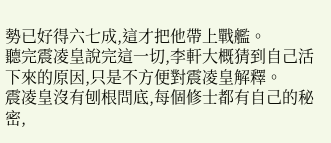勢已好得六七成,這才把他帶上戰艦。
聽完震凌皇說完這一切,李軒大概猜到自己活下來的原因,只是不方便對震凌皇解釋。
震凌皇沒有刨根問底,每個修士都有自己的秘密,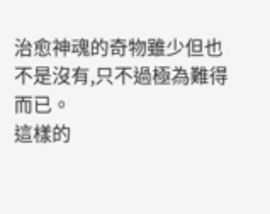治愈神魂的奇物雖少但也不是沒有,只不過極為難得而已。
這樣的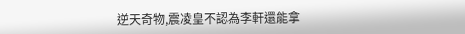逆天奇物,震凌皇不認為李軒還能拿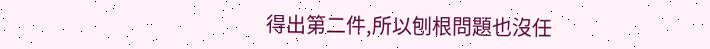得出第二件,所以刨根問題也沒任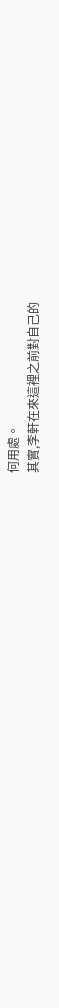何用處。
其實,李軒在來這裡之前對自己的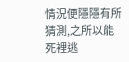情況便隱隱有所猜測,之所以能死裡逃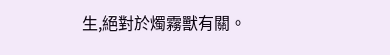生,絕對於燭霧獸有關。